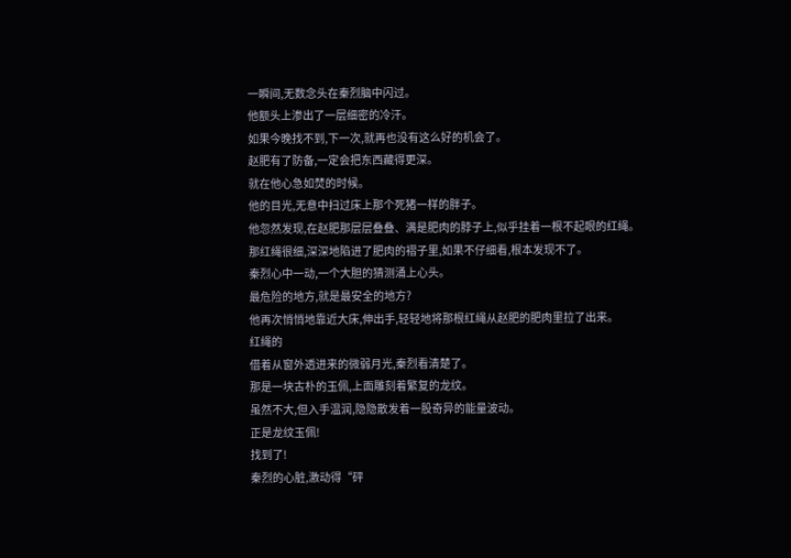一瞬间,无数念头在秦烈脑中闪过。
他额头上渗出了一层细密的冷汗。
如果今晚找不到,下一次,就再也没有这么好的机会了。
赵肥有了防备,一定会把东西藏得更深。
就在他心急如焚的时候。
他的目光,无意中扫过床上那个死猪一样的胖子。
他忽然发现,在赵肥那层层叠叠、满是肥肉的脖子上,似乎挂着一根不起眼的红绳。
那红绳很细,深深地陷进了肥肉的褶子里,如果不仔细看,根本发现不了。
秦烈心中一动,一个大胆的猜测涌上心头。
最危险的地方,就是最安全的地方?
他再次悄悄地靠近大床,伸出手,轻轻地将那根红绳从赵肥的肥肉里拉了出来。
红绳的
借着从窗外透进来的微弱月光,秦烈看清楚了。
那是一块古朴的玉佩,上面雕刻着繁复的龙纹。
虽然不大,但入手温润,隐隐散发着一股奇异的能量波动。
正是龙纹玉佩!
找到了!
秦烈的心脏,激动得“砰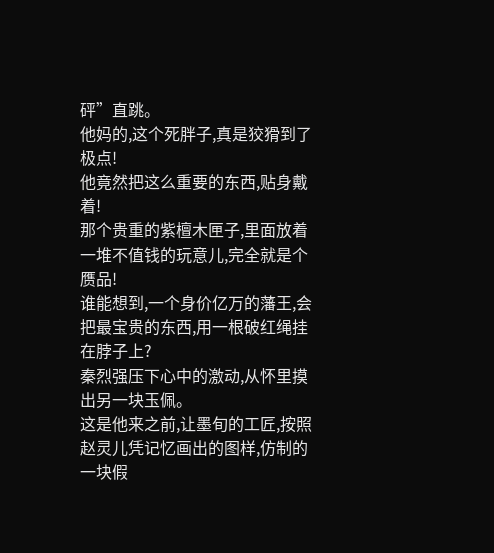砰”直跳。
他妈的,这个死胖子,真是狡猾到了极点!
他竟然把这么重要的东西,贴身戴着!
那个贵重的紫檀木匣子,里面放着一堆不值钱的玩意儿,完全就是个赝品!
谁能想到,一个身价亿万的藩王,会把最宝贵的东西,用一根破红绳挂在脖子上?
秦烈强压下心中的激动,从怀里摸出另一块玉佩。
这是他来之前,让墨旬的工匠,按照赵灵儿凭记忆画出的图样,仿制的一块假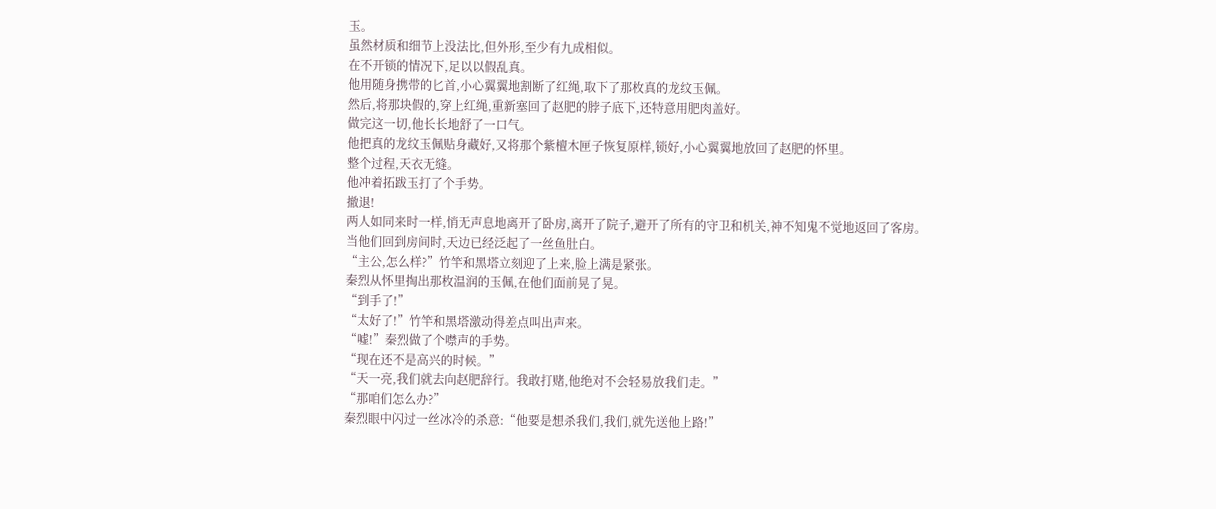玉。
虽然材质和细节上没法比,但外形,至少有九成相似。
在不开锁的情况下,足以以假乱真。
他用随身携带的匕首,小心翼翼地割断了红绳,取下了那枚真的龙纹玉佩。
然后,将那块假的,穿上红绳,重新塞回了赵肥的脖子底下,还特意用肥肉盖好。
做完这一切,他长长地舒了一口气。
他把真的龙纹玉佩贴身藏好,又将那个紫檀木匣子恢复原样,锁好,小心翼翼地放回了赵肥的怀里。
整个过程,天衣无缝。
他冲着拓跋玉打了个手势。
撤退!
两人如同来时一样,悄无声息地离开了卧房,离开了院子,避开了所有的守卫和机关,神不知鬼不觉地返回了客房。
当他们回到房间时,天边已经泛起了一丝鱼肚白。
“主公,怎么样?”竹竿和黑塔立刻迎了上来,脸上满是紧张。
秦烈从怀里掏出那枚温润的玉佩,在他们面前晃了晃。
“到手了!”
“太好了!”竹竿和黑塔激动得差点叫出声来。
“嘘!”秦烈做了个噤声的手势。
“现在还不是高兴的时候。”
“天一亮,我们就去向赵肥辞行。我敢打赌,他绝对不会轻易放我们走。”
“那咱们怎么办?”
秦烈眼中闪过一丝冰冷的杀意:“他要是想杀我们,我们,就先送他上路!”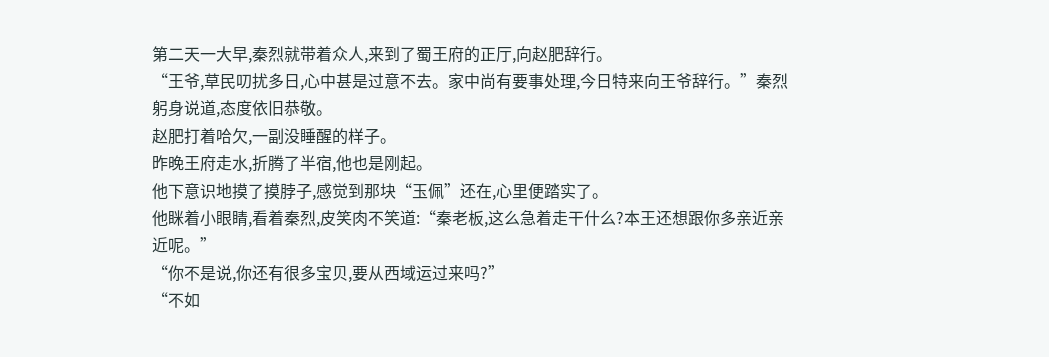第二天一大早,秦烈就带着众人,来到了蜀王府的正厅,向赵肥辞行。
“王爷,草民叨扰多日,心中甚是过意不去。家中尚有要事处理,今日特来向王爷辞行。”秦烈躬身说道,态度依旧恭敬。
赵肥打着哈欠,一副没睡醒的样子。
昨晚王府走水,折腾了半宿,他也是刚起。
他下意识地摸了摸脖子,感觉到那块“玉佩”还在,心里便踏实了。
他眯着小眼睛,看着秦烈,皮笑肉不笑道:“秦老板,这么急着走干什么?本王还想跟你多亲近亲近呢。”
“你不是说,你还有很多宝贝,要从西域运过来吗?”
“不如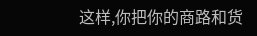这样,你把你的商路和货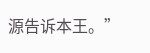源告诉本王。”